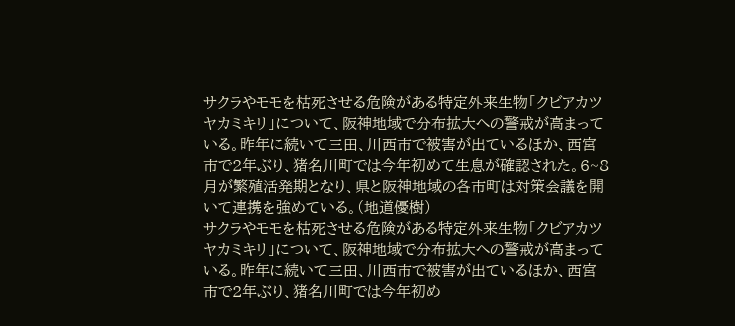サクラやモモを枯死させる危険がある特定外来生物「クビアカツヤカミキリ」について、阪神地域で分布拡大への警戒が高まっている。昨年に続いて三田、川西市で被害が出ているほか、西宮市で2年ぶり、猪名川町では今年初めて生息が確認された。6~8月が繁殖活発期となり、県と阪神地域の各市町は対策会議を開いて連携を強めている。(地道優樹)
サクラやモモを枯死させる危険がある特定外来生物「クビアカツヤカミキリ」について、阪神地域で分布拡大への警戒が高まっている。昨年に続いて三田、川西市で被害が出ているほか、西宮市で2年ぶり、猪名川町では今年初め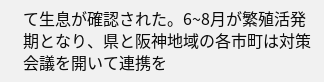て生息が確認された。6~8月が繁殖活発期となり、県と阪神地域の各市町は対策会議を開いて連携を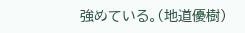強めている。(地道優樹)